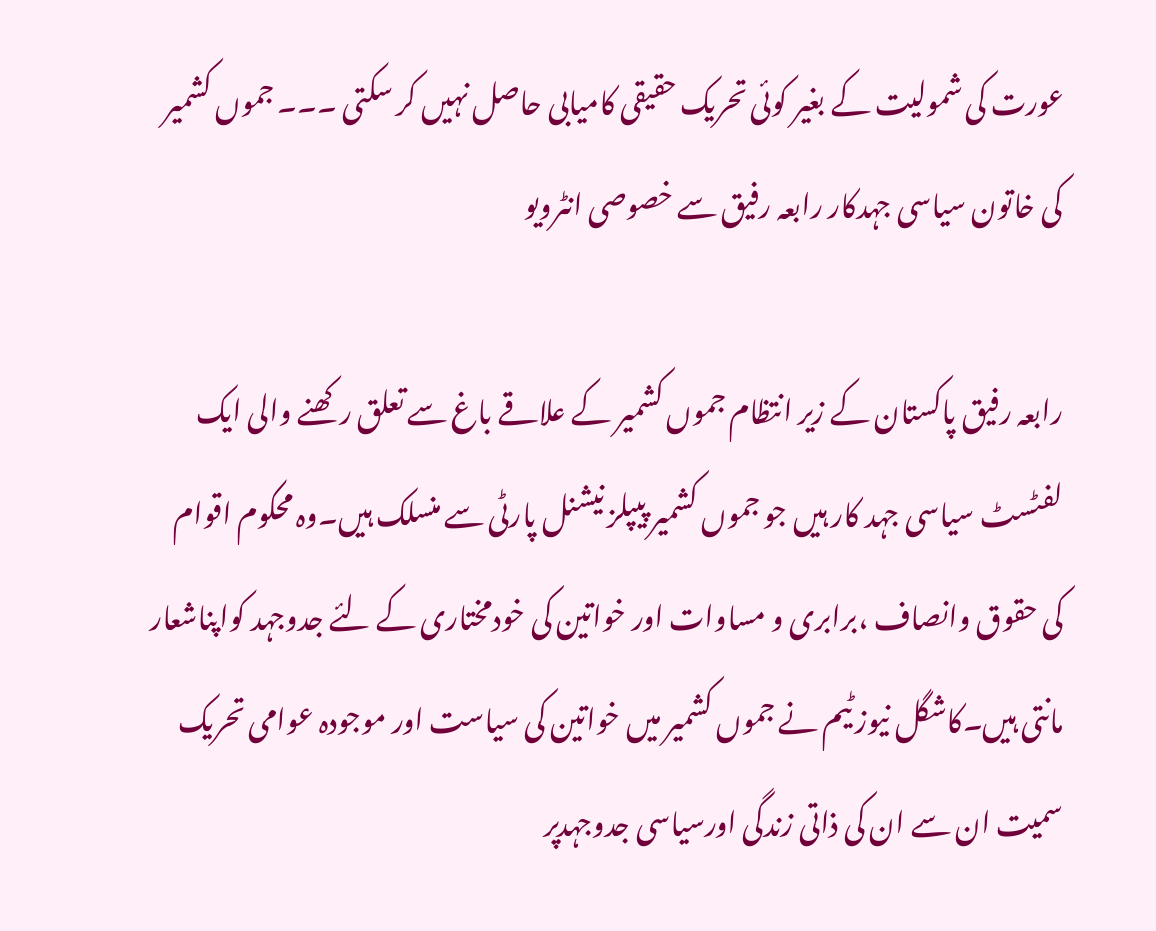عورت کی شمولیت کے بغیر کوئی تحریک حقیقی کامیابی حاصل نہیں کر سکتی ۔۔۔ جموں کشمیر کی خاتون سیاسی جہدکار رابعہ رفیق سے خصوصی انٹرویو

رابعہ رفیق پاکستان کے زیر انتظام جموں کشمیر کے علاقے باغ سے تعلق رکھنے والی ایک لفٹسٹ سیاسی جہد کار ہیں جو جموں کشمیر پیپلز نیشنل پارٹی سے منسلک ہیں۔وہ محکوم اقوام کی حقوق وانصاف ،برابری و مساوات اور خواتین کی خودمختاری کے لئے جدوجہد کواپناشعار مانتی ہیں۔کاشگل نیوز ٹیم نے جموں کشمیر میں خواتین کی سیاست اور موجودہ عوامی تحریک سمیت ان سے ان کی ذاتی زندگی اورسیاسی جدوجہدپر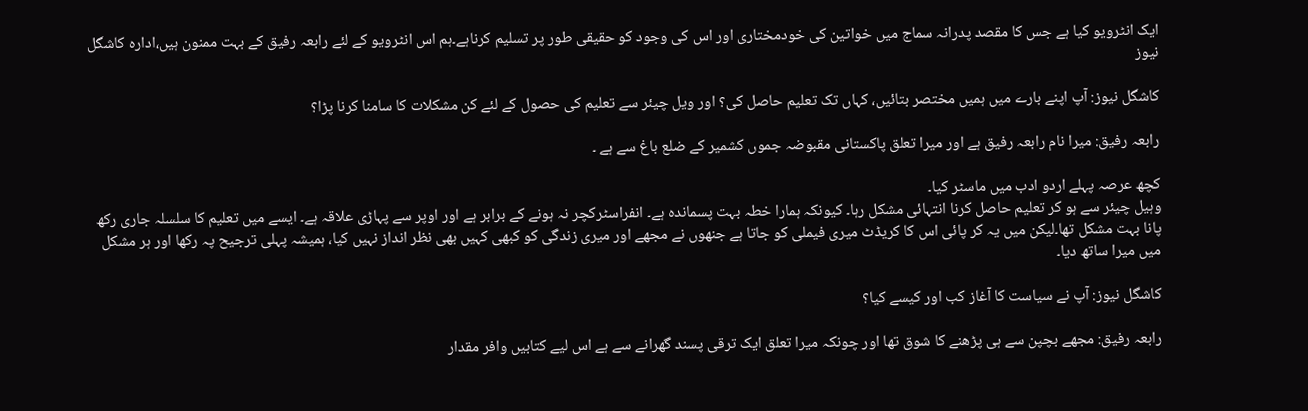ایک انٹرویو کیا ہے جس کا مقصد پدرانہ سماج میں خواتین کی خودمختاری اور اس کی وجود کو حقیقی طور پر تسلیم کرناہے۔ہم اس انٹرویو کے لئے رابعہ رفیق کے بہت ممنون ہیں،ادارہ کاشگل نیوز

کاشگل نیوز: آپ اپنے بارے میں ہمیں مختصر بتائیں، کہاں تک تعلیم حاصل کی؟ اور ویل چیئر سے تعلیم کی حصول کے لئے کن مشکلات کا سامنا کرنا پڑا؟

رابعہ رفیق: میرا نام رابعہ رفیق ہے اور میرا تعلق پاکستانی مقبوضہ جموں کشمیر کے ضلع باغ سے ہے ۔

کچھ عرصہ پہلے اردو ادب میں ماسٹر کیا۔
وہیل چیئر سے ہو کر تعلیم حاصل کرنا انتہائی مشکل رہا۔ کیونکہ ہمارا خطہ بہت پسماندہ ہے۔ انفراسٹرکچر نہ ہونے کے برابر ہے اور اوپر سے پہاڑی علاقہ ہے۔ ایسے میں تعلیم کا سلسلہ جاری رکھ پانا بہت مشکل تھا۔لیکن میں یہ کر پائی اس کا کریڈٹ میری فیملی کو جاتا ہے جنھوں نے مجھے اور میری زندگی کو کبھی کہیں بھی نظر انداز نہیں کیا، ہمیشہ پہلی ترجیح پہ رکھا اور ہر مشکل میں میرا ساتھ دیا۔

کاشگل نیوز: آپ نے سیاست کا آغاز کب اور کیسے کیا؟

رابعہ رفیق: مجھے بچپن سے ہی پڑھنے کا شوق تھا اور چونکہ میرا تعلق ایک ترقی پسند گھرانے سے ہے اس لیے کتابیں وافر مقدار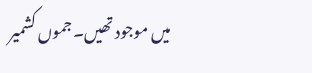میں موجود تھیں۔ جموں کشمیر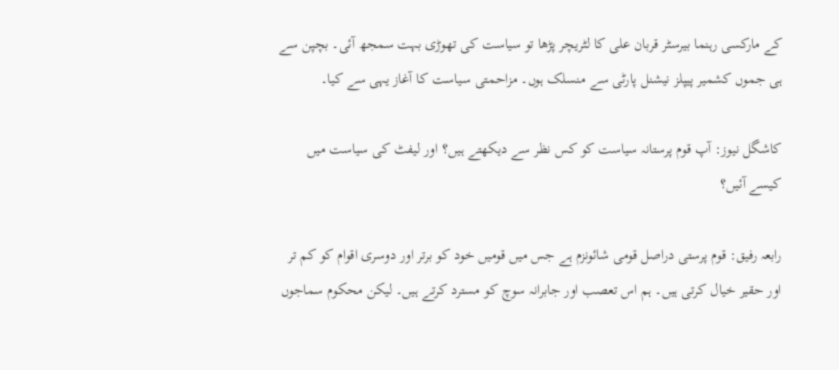کے مارکسی رہنما بیرسٹر قربان علی کا لٹریچر پڑھا تو سیاست کی تھوڑی بہت سمجھ آئی۔ بچپن سے ہی جموں کشمیر پیپلز نیشنل پارٹی سے منسلک ہوں۔ مزاحمتی سیاست کا آغاز یہی سے کیا۔

کاشگل نیوز: آپ قوم پرستانہ سیاست کو کس نظر سے دیکھتے ہیں؟ اور لیفٹ کی سیاست میں کیسے آئیں؟

رابعہ رفیق: قوم پرستی دراصل قومی شائونزم ہے جس میں قومیں خود کو برتر اور دوسری اقوام کو کم تر اور حقیر خیال کرتی ہیں۔ ہم اس تعصب اور جابرانہ سوچ کو مسترد کرتے ہیں۔ لیکن محکوم سماجوں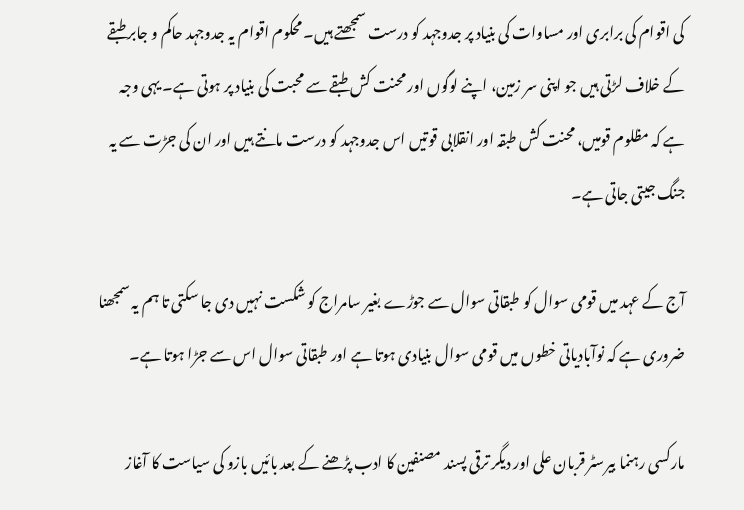کی اقوام کی برابری اور مساوات کی بنیاد پر جدوجہد کو درست سمجھتے ہیں۔ محکوم اقوام یہ جدوجہد حاکم و جابر طبقے کے خلاف لڑتی ہیں جو اپنی سر زمین، اپنے لوگوں اور محنت کش طبقے سے محبت کی بنیاد پر ہوتی ہے۔ یہی وجہ ہے کہ مظلوم قومیں، محنت کش طبقہ اور انقلابی قوتیں اس جدوجہد کو درست مانتے ہیں اور ان کی جڑت سے یہ جنگ جیتی جاتی ہے۔

آج کے عہد میں قومی سوال کو طبقاتی سوال سے جوڑے بغیر سامراج کو شکست نہیں دی جا سکتی تا ہم یہ سمجھنا ضروری ہے کہ نوآبادیاتی خطوں میں قومی سوال بنیادی ہوتا ہے اور طبقاتی سوال اس سے جڑا ہوتا ہے۔

مارکسی رہنما بیرسٹر قربان علی اور دیگر ترقی پسند مصنفین کا ادب پڑھنے کے بعد بائیں بازو کی سیاست کا آغاز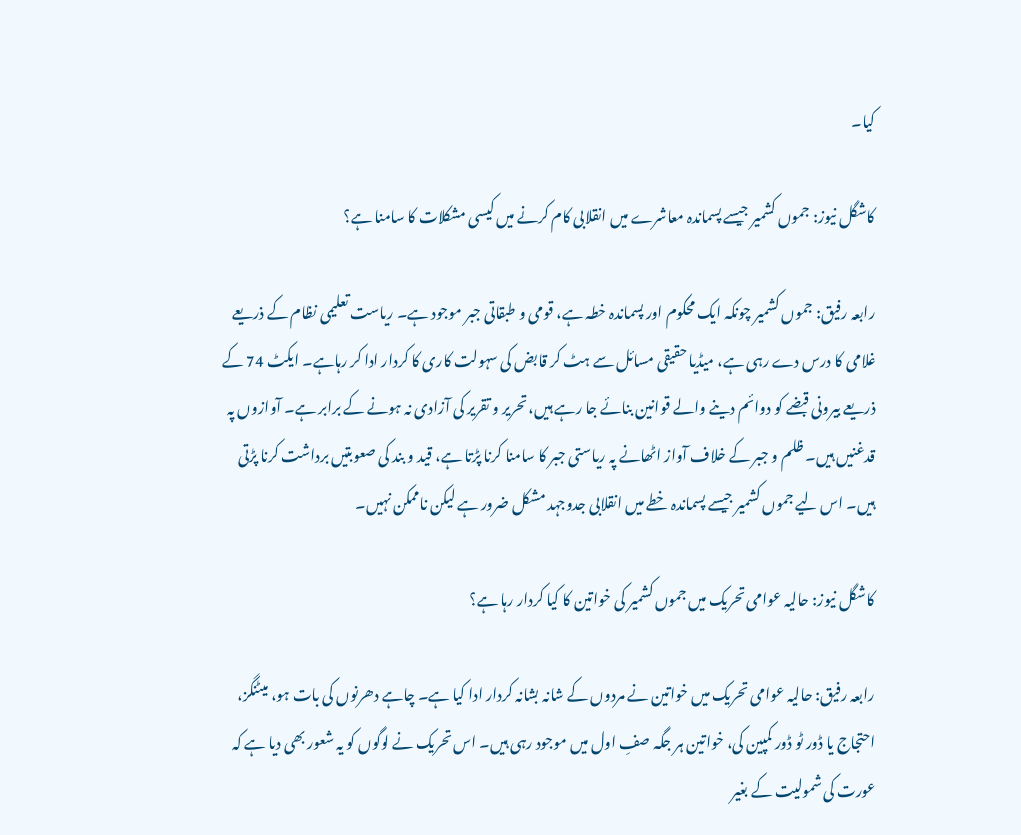کیا۔

کاشگل نیوز: جموں کشمیر جیسے پسماندہ معاشرے میں انقلابی کام کرنے میں کیسی مشکلات کا سامنا ہے؟

رابعہ رفیق: جموں کشمیر چونکہ ایک محکوم اور پسماندہ خطہ ہے، قومی و طبقاتی جبر موجود ہے۔ ریاست تعلیمی نظام کے ذریعے غلامی کا درس دے رہی ہے، میڈیا حقیقی مسائل سے ہٹ کر قابض کی سہولت کاری کا کردار ادا کر رہاہے۔ ایکٹ 74 کے ذریعے بیرونی قبضے کو دوائم دینے والے قوانین بنائے جا رہے ہیں، تحریر و تقریر کی آزادی نہ ہونے کے برابر ہے۔ آوازوں پہ قدغنیں ہیں۔ ظلم و جبر کے خلاف آواز اٹھانے پہ ریاستی جبر کا سامنا کرنا پڑتا ہے، قید و بند کی صعوبتیں برداشت کرنا پڑتی ہیں۔ اس لیے جموں کشمیر جیسے پسماندہ خطے میں انقلابی جدوجہد مشکل ضرور ہے لیکن ناممکن نہیں۔

کاشگل نیوز: حالیہ عوامی تحریک میں جموں کشمیر کی خواتین کا کیا کردار رہا ہے؟

رابعہ رفیق: حالیہ عوامی تحریک میں خواتین نے مردوں کے شانہ بشانہ کردار ادا کیا ہے۔ چاہے دھرنوں کی بات ہو، میٹنگز، احتجاج یا ڈور ٹو ڈور کمپین کی، خواتین ہر جگہ صفِ اول میں موجود رہی ہیں۔ اس تحریک نے لوگوں کو یہ شعور بھی دیا ہے کہ عورت کی شمولیت کے بغیر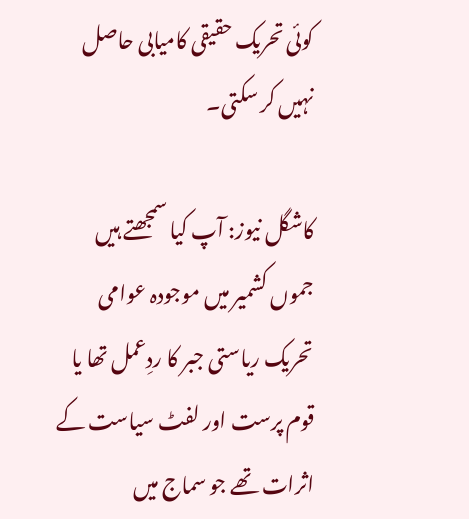کوئی تحریک حقیقی کامیابی حاصل نہیں کر سکتی۔

کاشگل نیوز: آپ کیا سمجھتے ہیں جموں کشمیر میں موجودہ عوامی تحریک ریاستی جبر کا ردِعمل تھا یا قوم پرست اور لفٹ سیاست کے اثرات تھے جو سماج میں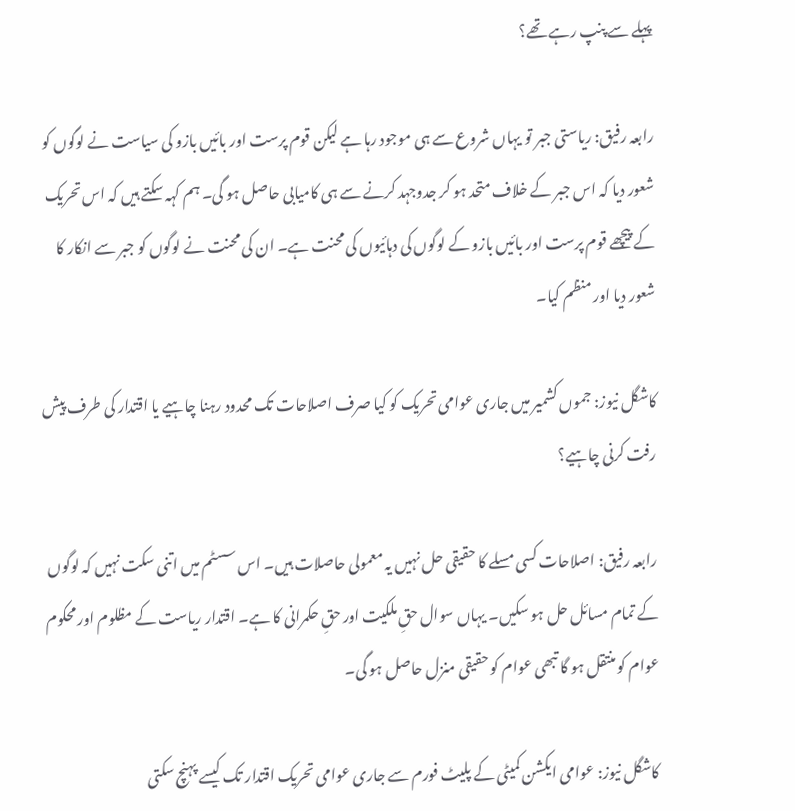پہلے سے پنپ رہے تھے؟

رابعہ رفیق: ریاستی جبر تو یہاں شروع سے ہی موجود رہا ہے لیکن قوم پرست اور بائیں بازو کی سیاست نے لوگوں کو شعور دیا کہ اس جبر کے خلاف متحد ہو کر جدوجہد کرنے سے ہی کامیابی حاصل ہو گی۔ ہم کہہ سکتے ہیں کہ اس تحریک کے پیچھے قوم پرست اور بائیں بازو کے لوگوں کی دہائیوں کی محنت ہے۔ ان کی محنت نے لوگوں کو جبر سے انکار کا شعور دیا اور منظم کیا۔

کاشگل نیوز: جموں کشمیر میں جاری عوامی تحریک کو کیا صرف اصلاحات تک محدود رہنا چاہیے یا اقتدار کی طرف پیش رفت کرنی چاہیے؟

رابعہ رفیق: اصلاحات کسی مسلے کا حقیقی حل نہیں یہ معمولی حاصلات ہیں۔ اس سسٹم میں اتنی سکت نہیں کہ لوگوں کے تمام مسائل حل ہو سکیں۔ یہاں سوال حقِ ملکیت اور حقِ حکمرانی کا ہے۔ اقتدار ریاست کے مظلوم اور محکوم عوام کو منتقل ہو گا تبھی عوام کو حقیقی منزل حاصل ہو گی۔

کاشگل نیوز: عوامی ایکشن کمیٹی کے پلیٹ فورم سے جاری عوامی تحریک اقتدار تک کیسے پہنچ سکتی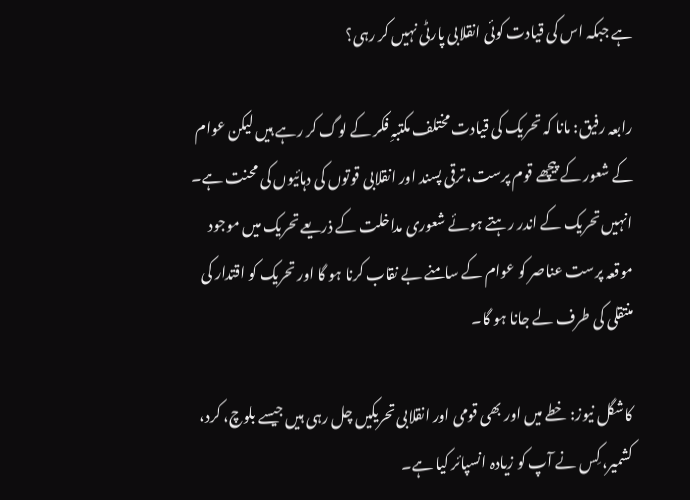ہے جبکہ اس کی قیادت کوئی انقلابی پارٹی نہیں کر رہی؟

رابعہ رفیق: مانا کہ تحریک کی قیادت مختلف مکتبہِ فکر کے لوگ کر رہے ہیں لیکن عوام کے شعور کے پیچھے قوم پرست، ترقی پسند اور انقلابی قوتوں کی دہائیوں کی محنت ہے۔ انہیں تحریک کے اندر رہتے ہوئے شعوری مداخلت کے ذریعے تحریک میں موجود موقعہ پرست عناصر کو عوام کے سامنے بے نقاب کرنا ہو گا اور تحریک کو اقتدار کی منتقلی کی طرف لے جانا ہو گا۔

کاشگل نیوز: خطے میں اور بھی قومی اور انقلابی تحریکیں چل رہی ہیں جیسے بلوچ، کرد، کشمیر، کِس نے آپ کو زیادہ انسپائر کیا ہے۔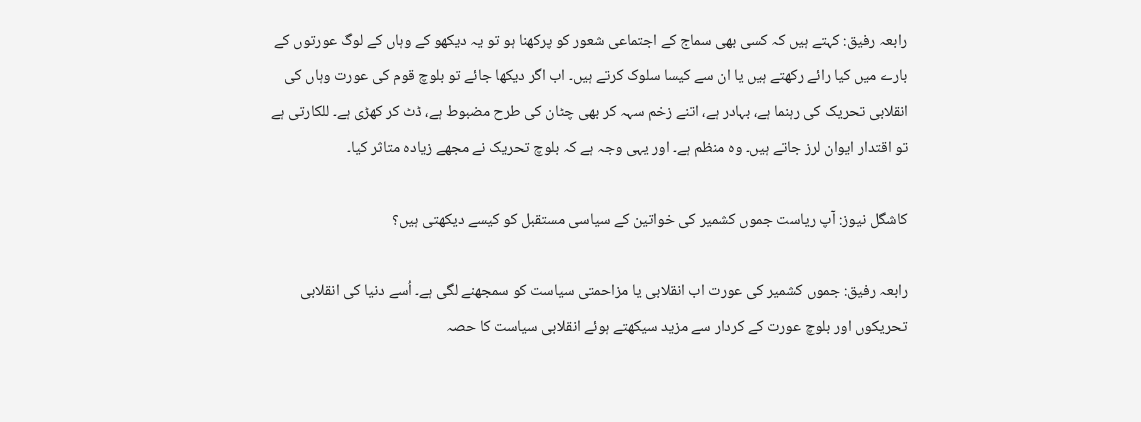رابعہ رفیق: کہتے ہیں کہ کسی بھی سماج کے اجتماعی شعور کو پرکھنا ہو تو یہ دیکھو کے وہاں کے لوگ عورتوں کے بارے میں کیا رائے رکھتے ہیں یا ان سے کیسا سلوک کرتے ہیں۔ اب اگر دیکھا جائے تو بلوچ قوم کی عورت وہاں کی انقلابی تحریک کی رہنما ہے، بہادر ہے، اتنے زخم سہہ کر بھی چٹان کی طرح مضبوط ہے، ڈٹ کر کھڑی ہے۔ للکارتی ہے تو اقتدار ایوان لرز جاتے ہیں۔ وہ منظم ہے۔ اور یہی وجہ ہے کہ بلوچ تحریک نے مجھے زیادہ متاثر کیا۔

کاشگل نیوز: آپ ریاست جموں کشمیر کی خواتین کے سیاسی مستقبل کو کیسے دیکھتی ہیں؟

رابعہ رفیق: جموں کشمیر کی عورت اب انقلابی یا مزاحمتی سیاست کو سمجھنے لگی ہے۔ اُسے دنیا کی انقلابی تحریکوں اور بلوچ عورت کے کردار سے مزید سیکھتے ہوئے انقلابی سیاست کا حصہ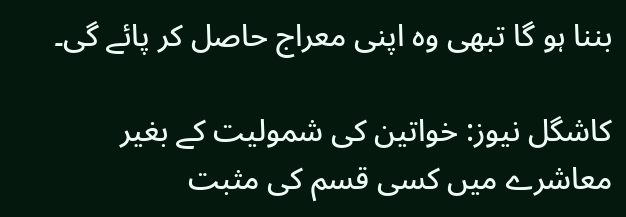بننا ہو گا تبھی وہ اپنی معراج حاصل کر پائے گی۔

کاشگل نیوز: خواتین کی شمولیت کے بغیر معاشرے میں کسی قسم کی مثبت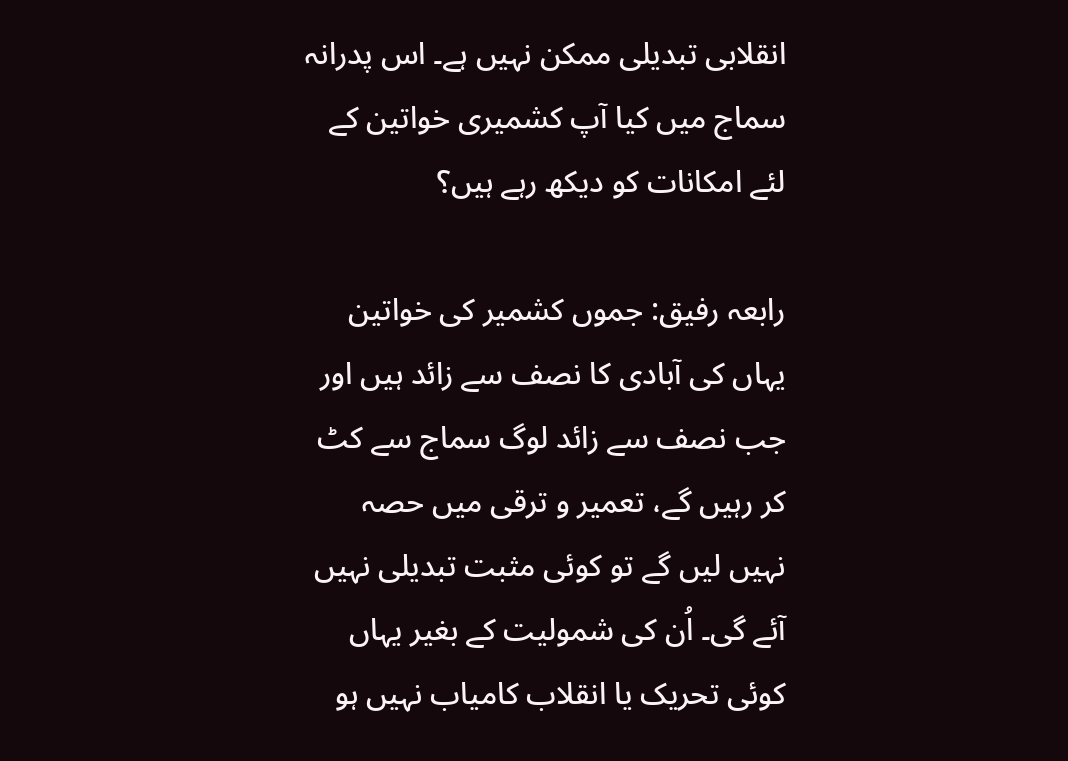انقلابی تبدیلی ممکن نہیں ہے۔ اس پدرانہ سماج میں کیا آپ کشمیری خواتین کے لئے امکانات کو دیکھ رہے ہیں؟

رابعہ رفیق: جموں کشمیر کی خواتین یہاں کی آبادی کا نصف سے زائد ہیں اور جب نصف سے زائد لوگ سماج سے کٹ کر رہیں گے، تعمیر و ترقی میں حصہ نہیں لیں گے تو کوئی مثبت تبدیلی نہیں آئے گی۔ اُن کی شمولیت کے بغیر یہاں کوئی تحریک یا انقلاب کامیاب نہیں ہو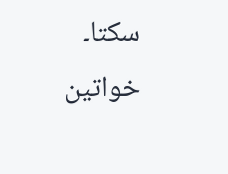سکتا۔ خواتین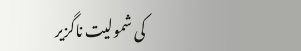کی شمولیت ناگزیر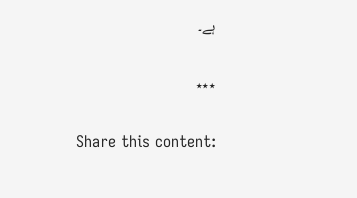ہے۔

٭٭٭

Share this content: